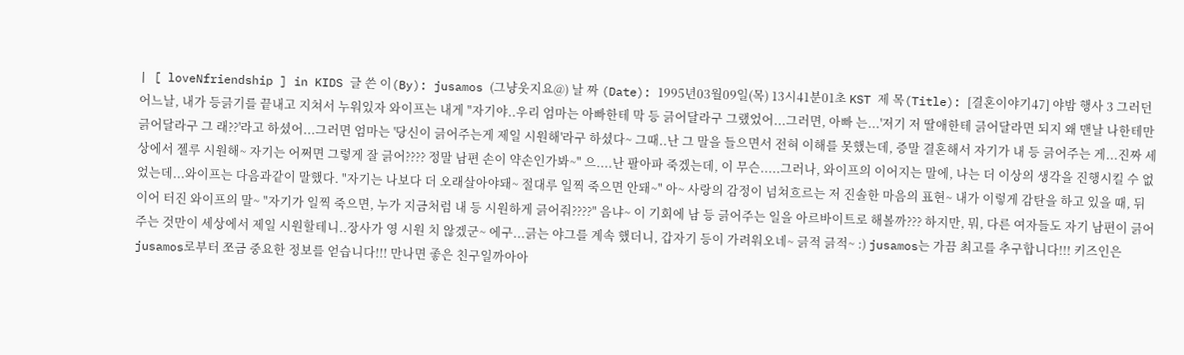| [ loveNfriendship ] in KIDS 글 쓴 이(By): jusamos (그냥웃지요@) 날 짜 (Date): 1995년03월09일(목) 13시41분01초 KST 제 목(Title): [결혼이야기47] 야밤 행사 3 그러던 어느날, 내가 등긁기를 끝내고 지쳐서 누워있자 와이프는 내게 "자기야..우리 엄마는 아빠한테 막 등 긁어달라구 그랬었어...그러면, 아빠 는...'저기 저 딸애한테 긁어달라면 되지 왜 맨날 나한테만 긁어달라구 그 래??'라고 하셨어...그러면 엄마는 '당신이 긁어주는게 제일 시원해'라구 하셨다~ 그때..난 그 말을 들으면서 전혀 이해를 못했는데, 증말 결혼해서 자기가 내 등 긁어주는 게...진짜 세상에서 젤루 시원해~ 자기는 어쩌면 그렇게 잘 긁어???? 정말 남편 손이 약손인가봐~" 으....난 팔아파 죽겠는데, 이 무슨.....그러나, 와이프의 이어지는 말에, 나는 더 이상의 생각을 진행시킬 수 없었는데...와이프는 다음과같이 말했다. "자기는 나보다 더 오래살아야돼~ 절대루 일찍 죽으면 안돼~" 아~ 사랑의 감정이 넘쳐흐르는 저 진솔한 마음의 표현~ 내가 이렇게 감탄을 하고 있을 때, 뒤이어 터진 와이프의 말~ "자기가 일찍 죽으면, 누가 지금처럼 내 등 시원하게 긁어줘????" 음냐~ 이 기회에 남 등 긁어주는 일을 아르바이트로 해볼까??? 하지만, 뭐, 다른 여자들도 자기 남편이 긁어주는 것만이 세상에서 제일 시원할테니..장사가 영 시원 치 않겠군~ 에구...긁는 야그를 계속 했더니, 갑자기 등이 가려워오네~ 긁적 긁적~ :) jusamos는 가끔 최고를 추구합니다!!! 키즈인은 jusamos로부터 쪼금 중요한 정보를 얻습니다!!! 만나면 좋은 친구일까아아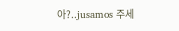아?..jusamos 주세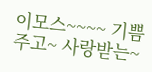이모스~~~~ 기쁨주고~ 사랑받는~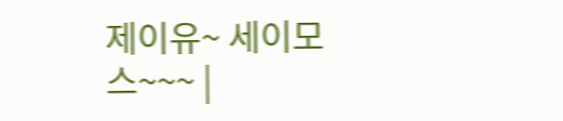제이유~ 세이모스~~~ |